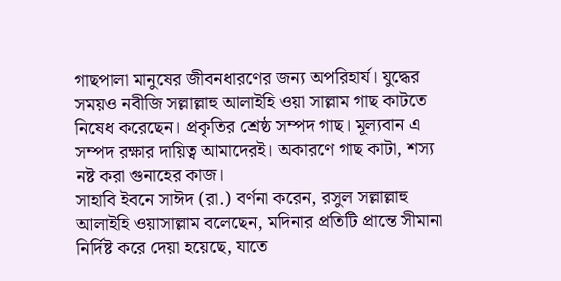গাছপালা মানুষের জীবনধারণের জন্য অপরিহার্য। যুদ্ধের সময়ও নবীজি সল্লাল্লাহু আলাইহি ওয়া সাল্লাম গাছ কাটতে নিষেধ করেছেন। প্রকৃতির শ্রেষ্ঠ সম্পদ গাছ। মূল্যবান এ সম্পদ রক্ষার দায়িত্ব আমাদেরই। অকারণে গাছ কাটা, শস্য নষ্ট করা গুনাহের কাজ।
সাহাবি ইবনে সাঈদ (রা.) বর্ণনা করেন, রসুল সল্লাল্লাহু আলাইহি ওয়াসাল্লাম বলেছেন, মদিনার প্রতিটি প্রান্তে সীমানা নির্দিষ্ট করে দেয়া হয়েছে, যাতে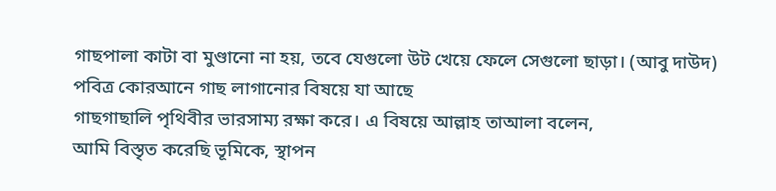গাছপালা কাটা বা মুণ্ডানো না হয়, তবে যেগুলো উট খেয়ে ফেলে সেগুলো ছাড়া। (আবু দাউদ)
পবিত্র কোরআনে গাছ লাগানোর বিষয়ে যা আছে
গাছগাছালি পৃথিবীর ভারসাম্য রক্ষা করে। এ বিষয়ে আল্লাহ তাআলা বলেন,
আমি বিস্তৃত করেছি ভূমিকে, স্থাপন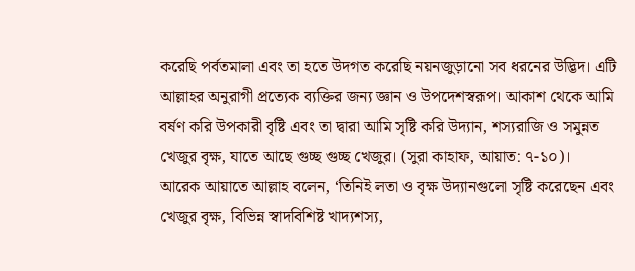করেছি পর্বতমালা এবং তা হতে উদগত করেছি নয়নজুড়ানো সব ধরনের উদ্ভিদ। এটি আল্লাহর অনুরাগী প্রত্যেক ব্যক্তির জন্য জ্ঞান ও উপদেশস্বরূপ। আকাশ থেকে আমি বর্ষণ করি উপকারী বৃষ্টি এবং তা দ্বারা আমি সৃষ্টি করি উদ্যান, শস্যরাজি ও সমুন্নত খেজুর বৃক্ষ, যাতে আছে গুচ্ছ গুচ্ছ খেজুর। (সুরা কাহাফ, আয়াত: ৭-১০)।
আরেক আয়াতে আল্লাহ বলেন, ‘তিনিই লতা ও বৃক্ষ উদ্যানগুলো সৃষ্টি করেছেন এবং খেজুর বৃক্ষ, বিভিন্ন স্বাদবিশিষ্ট খাদ্যশস্য,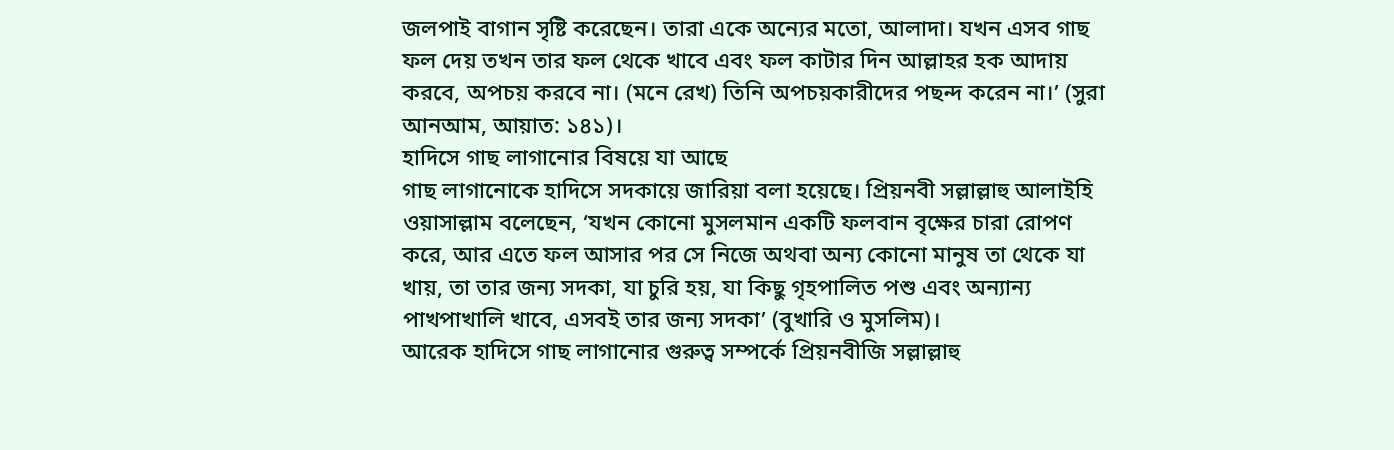জলপাই বাগান সৃষ্টি করেছেন। তারা একে অন্যের মতো, আলাদা। যখন এসব গাছ ফল দেয় তখন তার ফল থেকে খাবে এবং ফল কাটার দিন আল্লাহর হক আদায় করবে, অপচয় করবে না। (মনে রেখ) তিনি অপচয়কারীদের পছন্দ করেন না।’ (সুরা আনআম, আয়াত: ১৪১)।
হাদিসে গাছ লাগানোর বিষয়ে যা আছে
গাছ লাগানোকে হাদিসে সদকায়ে জারিয়া বলা হয়েছে। প্রিয়নবী সল্লাল্লাহু আলাইহি ওয়াসাল্লাম বলেছেন, ‘যখন কোনো মুসলমান একটি ফলবান বৃক্ষের চারা রোপণ করে, আর এতে ফল আসার পর সে নিজে অথবা অন্য কোনো মানুষ তা থেকে যা খায়, তা তার জন্য সদকা, যা চুরি হয়, যা কিছু গৃহপালিত পশু এবং অন্যান্য পাখপাখালি খাবে, এসবই তার জন্য সদকা’ (বুখারি ও মুসলিম)।
আরেক হাদিসে গাছ লাগানোর গুরুত্ব সম্পর্কে প্রিয়নবীজি সল্লাল্লাহু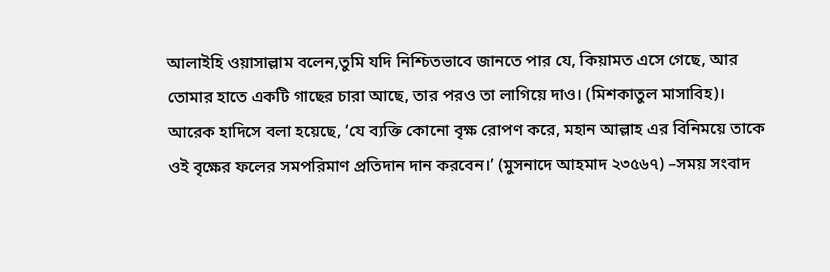আলাইহি ওয়াসাল্লাম বলেন,তুমি যদি নিশ্চিতভাবে জানতে পার যে, কিয়ামত এসে গেছে, আর তোমার হাতে একটি গাছের চারা আছে, তার পরও তা লাগিয়ে দাও। (মিশকাতুল মাসাবিহ)।
আরেক হাদিসে বলা হয়েছে, ‘যে ব্যক্তি কোনো বৃক্ষ রোপণ করে, মহান আল্লাহ এর বিনিময়ে তাকে ওই বৃক্ষের ফলের সমপরিমাণ প্রতিদান দান করবেন।’ (মুসনাদে আহমাদ ২৩৫৬৭) –সময় সংবাদ